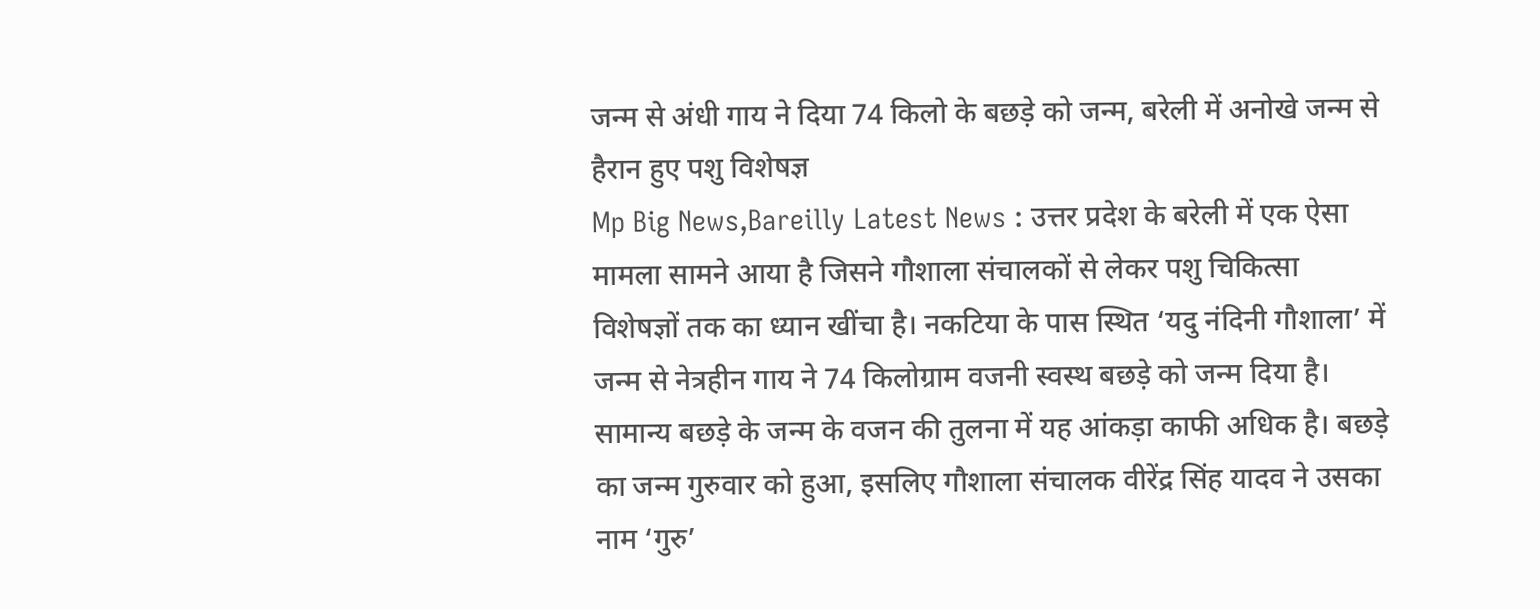जन्म से अंधी गाय ने दिया 74 किलो के बछड़े को जन्म, बरेली में अनोखे जन्म से हैरान हुए पशु विशेषज्ञ
Mp Big News,Bareilly Latest News : उत्तर प्रदेश के बरेली में एक ऐसा मामला सामने आया है जिसने गौशाला संचालकों से लेकर पशु चिकित्सा विशेषज्ञों तक का ध्यान खींचा है। नकटिया के पास स्थित ‘यदु नंदिनी गौशाला’ में जन्म से नेत्रहीन गाय ने 74 किलोग्राम वजनी स्वस्थ बछड़े को जन्म दिया है। सामान्य बछड़े के जन्म के वजन की तुलना में यह आंकड़ा काफी अधिक है। बछड़े का जन्म गुरुवार को हुआ, इसलिए गौशाला संचालक वीरेंद्र सिंह यादव ने उसका नाम ‘गुरु’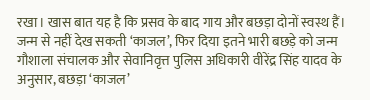रखा। खास बात यह है कि प्रसव के बाद गाय और बछड़ा दोनों स्वस्थ हैं।
जन्म से नहीं देख सकती ‘काजल’, फिर दिया इतने भारी बछड़े को जन्म
गौशाला संचालक और सेवानिवृत्त पुलिस अधिकारी वीरेंद्र सिंह यादव के अनुसार, बछड़ा ‘काजल’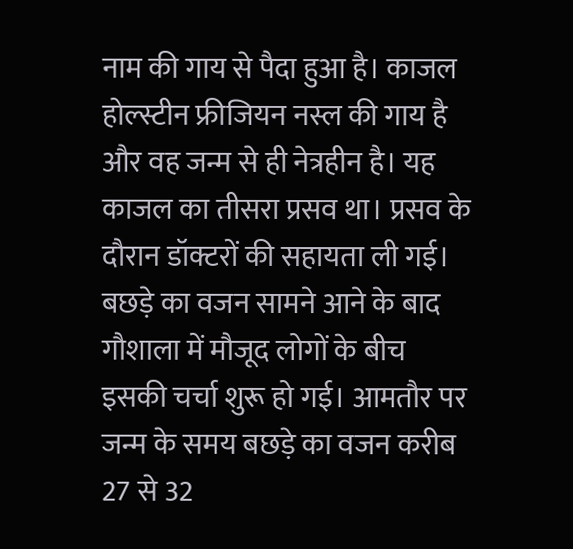नाम की गाय से पैदा हुआ है। काजल होल्स्टीन फ्रीजियन नस्ल की गाय है और वह जन्म से ही नेत्रहीन है। यह काजल का तीसरा प्रसव था। प्रसव के दौरान डॉक्टरों की सहायता ली गई। बछड़े का वजन सामने आने के बाद गौशाला में मौजूद लोगों के बीच इसकी चर्चा शुरू हो गई। आमतौर पर जन्म के समय बछड़े का वजन करीब 27 से 32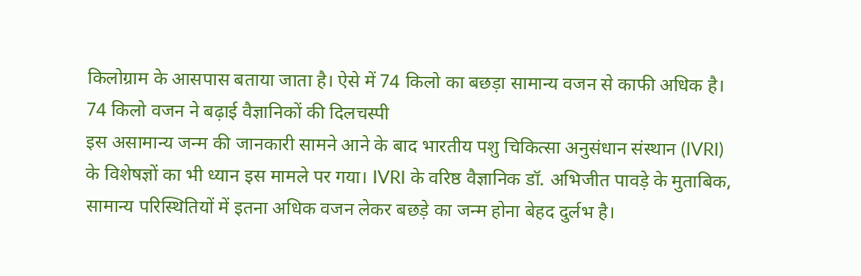किलोग्राम के आसपास बताया जाता है। ऐसे में 74 किलो का बछड़ा सामान्य वजन से काफी अधिक है।
74 किलो वजन ने बढ़ाई वैज्ञानिकों की दिलचस्पी
इस असामान्य जन्म की जानकारी सामने आने के बाद भारतीय पशु चिकित्सा अनुसंधान संस्थान (IVRI) के विशेषज्ञों का भी ध्यान इस मामले पर गया। IVRI के वरिष्ठ वैज्ञानिक डॉ. अभिजीत पावड़े के मुताबिक, सामान्य परिस्थितियों में इतना अधिक वजन लेकर बछड़े का जन्म होना बेहद दुर्लभ है।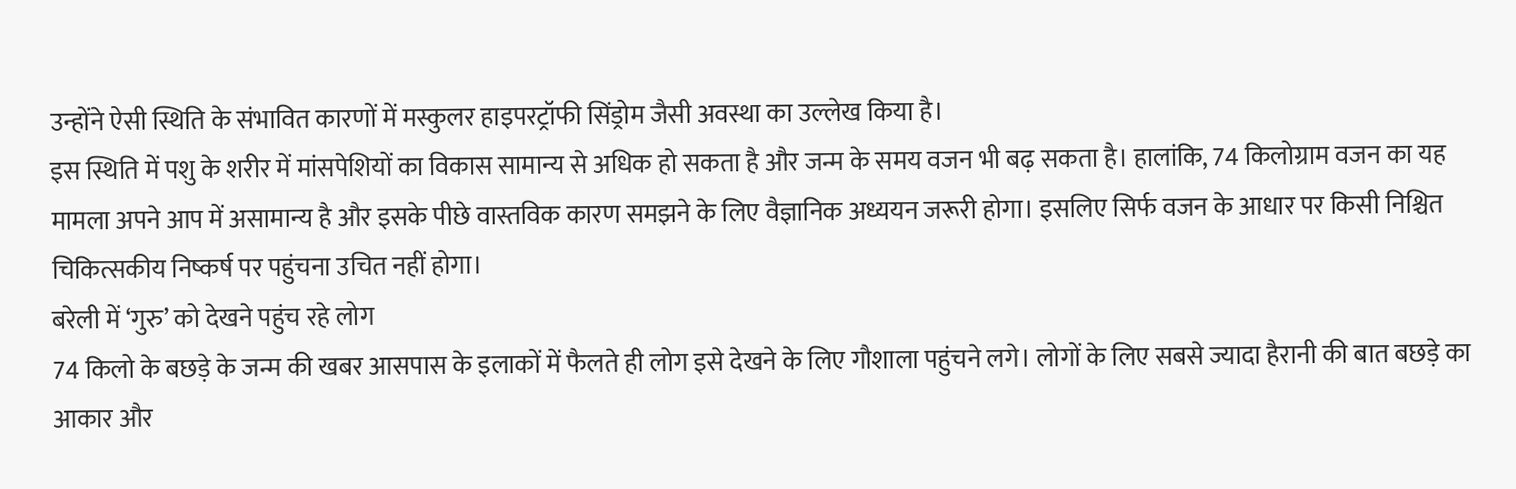उन्होंने ऐसी स्थिति के संभावित कारणों में मस्कुलर हाइपरट्रॉफी सिंड्रोम जैसी अवस्था का उल्लेख किया है।
इस स्थिति में पशु के शरीर में मांसपेशियों का विकास सामान्य से अधिक हो सकता है और जन्म के समय वजन भी बढ़ सकता है। हालांकि, 74 किलोग्राम वजन का यह मामला अपने आप में असामान्य है और इसके पीछे वास्तविक कारण समझने के लिए वैज्ञानिक अध्ययन जरूरी होगा। इसलिए सिर्फ वजन के आधार पर किसी निश्चित चिकित्सकीय निष्कर्ष पर पहुंचना उचित नहीं होगा।
बरेली में ‘गुरु’ को देखने पहुंच रहे लोग
74 किलो के बछड़े के जन्म की खबर आसपास के इलाकों में फैलते ही लोग इसे देखने के लिए गौशाला पहुंचने लगे। लोगों के लिए सबसे ज्यादा हैरानी की बात बछड़े का आकार और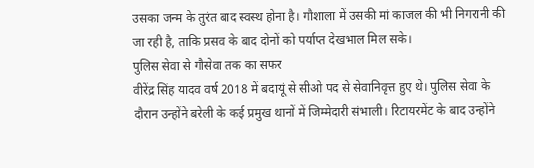उसका जन्म के तुरंत बाद स्वस्थ होना है। गौशाला में उसकी मां काजल की भी निगरानी की जा रही है, ताकि प्रसव के बाद दोनों को पर्याप्त देखभाल मिल सके।
पुलिस सेवा से गौसेवा तक का सफर
वीरेंद्र सिंह यादव वर्ष 2018 में बदायूं से सीओ पद से सेवानिवृत्त हुए थे। पुलिस सेवा के दौरान उन्होंने बरेली के कई प्रमुख थानों में जिम्मेदारी संभाली। रिटायरमेंट के बाद उन्होंने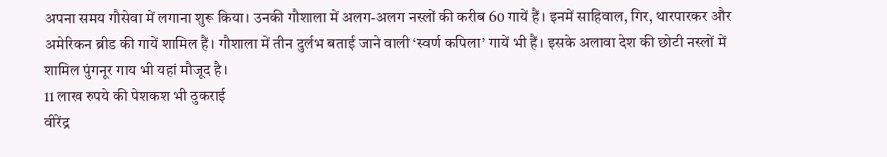अपना समय गौसेवा में लगाना शुरू किया। उनकी गौशाला में अलग-अलग नस्लों की करीब 60 गायें हैं। इनमें साहिवाल, गिर, थारपारकर और अमेरिकन ब्रीड की गायें शामिल हैं। गौशाला में तीन दुर्लभ बताई जाने वाली ‘स्वर्ण कपिला’ गायें भी हैं। इसके अलावा देश की छोटी नस्लों में शामिल पुंगनूर गाय भी यहां मौजूद है।
11 लाख रुपये की पेशकश भी ठुकराई
वीरेंद्र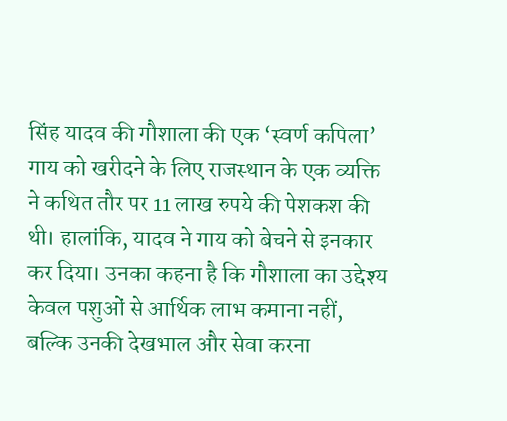सिंह यादव की गौशाला की एक ‘स्वर्ण कपिला’ गाय को खरीदने के लिए राजस्थान के एक व्यक्ति ने कथित तौर पर 11 लाख रुपये की पेशकश की थी। हालांकि, यादव ने गाय को बेचने से इनकार कर दिया। उनका कहना है कि गौशाला का उद्देश्य केवल पशुओं से आर्थिक लाभ कमाना नहीं, बल्कि उनकी देखभाल और सेवा करना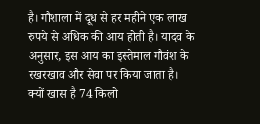है। गौशाला में दूध से हर महीने एक लाख रुपये से अधिक की आय होती है। यादव के अनुसार, इस आय का इस्तेमाल गौवंश के रखरखाव और सेवा पर किया जाता है।
क्यों खास है 74 किलो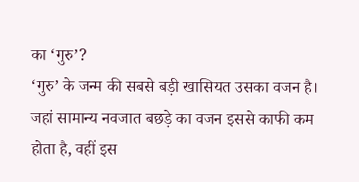का ‘गुरु’?
‘गुरु’ के जन्म की सबसे बड़ी खासियत उसका वजन है। जहां सामान्य नवजात बछड़े का वजन इससे काफी कम होता है, वहीं इस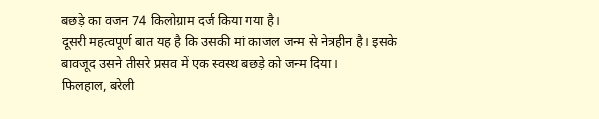बछड़े का वजन 74 किलोग्राम दर्ज किया गया है।
दूसरी महत्वपूर्ण बात यह है कि उसकी मां काजल जन्म से नेत्रहीन है। इसके बावजूद उसने तीसरे प्रसव में एक स्वस्थ बछड़े को जन्म दिया।
फिलहाल, बरेली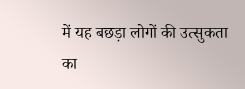में यह बछड़ा लोगों की उत्सुकता का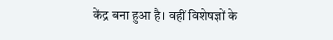केंद्र बना हुआ है। वहीं विशेषज्ञों के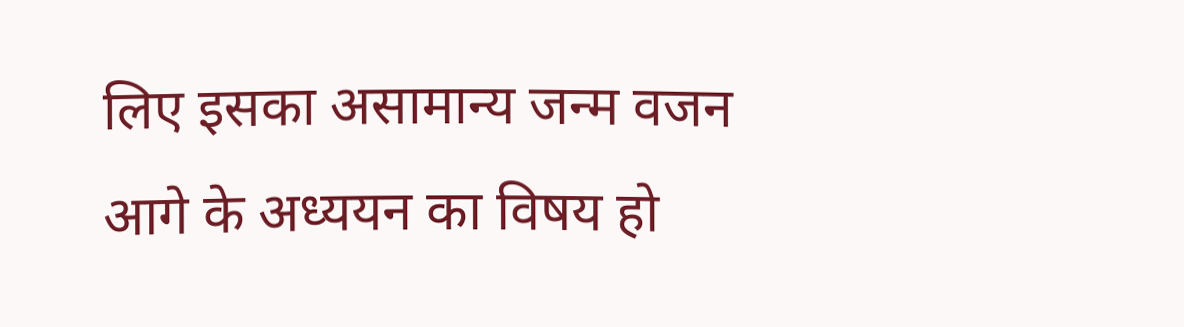लिए इसका असामान्य जन्म वजन आगे के अध्ययन का विषय हो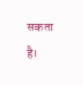सकता है।